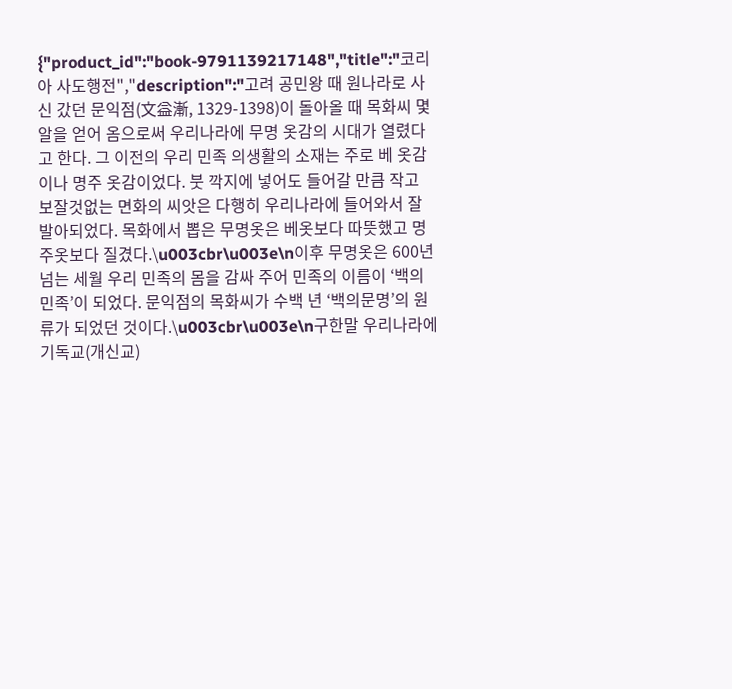{"product_id":"book-9791139217148","title":"코리아 사도행전","description":"고려 공민왕 때 원나라로 사신 갔던 문익점(文益漸, 1329-1398)이 돌아올 때 목화씨 몇 알을 얻어 옴으로써 우리나라에 무명 옷감의 시대가 열렸다고 한다. 그 이전의 우리 민족 의생활의 소재는 주로 베 옷감이나 명주 옷감이었다. 붓 깍지에 넣어도 들어갈 만큼 작고 보잘것없는 면화의 씨앗은 다행히 우리나라에 들어와서 잘 발아되었다. 목화에서 뽑은 무명옷은 베옷보다 따뜻했고 명주옷보다 질겼다.\u003cbr\u003e\n이후 무명옷은 600년 넘는 세월 우리 민족의 몸을 감싸 주어 민족의 이름이 ‘백의민족’이 되었다. 문익점의 목화씨가 수백 년 ‘백의문명’의 원류가 되었던 것이다.\u003cbr\u003e\n구한말 우리나라에 기독교(개신교)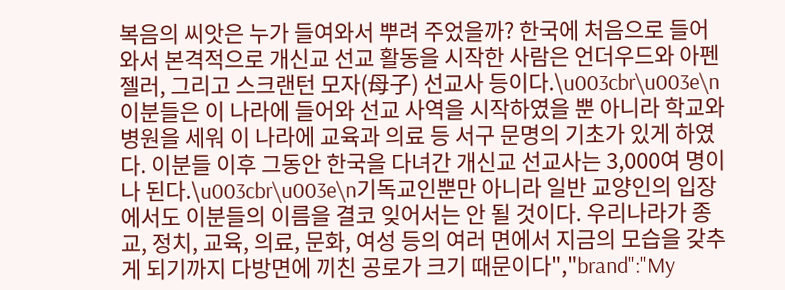복음의 씨앗은 누가 들여와서 뿌려 주었을까? 한국에 처음으로 들어와서 본격적으로 개신교 선교 활동을 시작한 사람은 언더우드와 아펜젤러, 그리고 스크랜턴 모자(母子) 선교사 등이다.\u003cbr\u003e\n이분들은 이 나라에 들어와 선교 사역을 시작하였을 뿐 아니라 학교와 병원을 세워 이 나라에 교육과 의료 등 서구 문명의 기초가 있게 하였다. 이분들 이후 그동안 한국을 다녀간 개신교 선교사는 3,000여 명이나 된다.\u003cbr\u003e\n기독교인뿐만 아니라 일반 교양인의 입장에서도 이분들의 이름을 결코 잊어서는 안 될 것이다. 우리나라가 종교, 정치, 교육, 의료, 문화, 여성 등의 여러 면에서 지금의 모습을 갖추게 되기까지 다방면에 끼친 공로가 크기 때문이다","brand":"My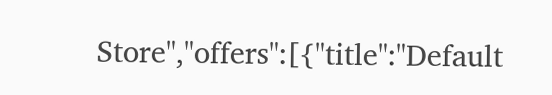Store","offers":[{"title":"Default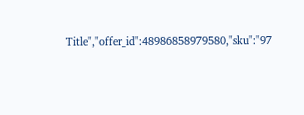Title","offer_id":48986858979580,"sku":"97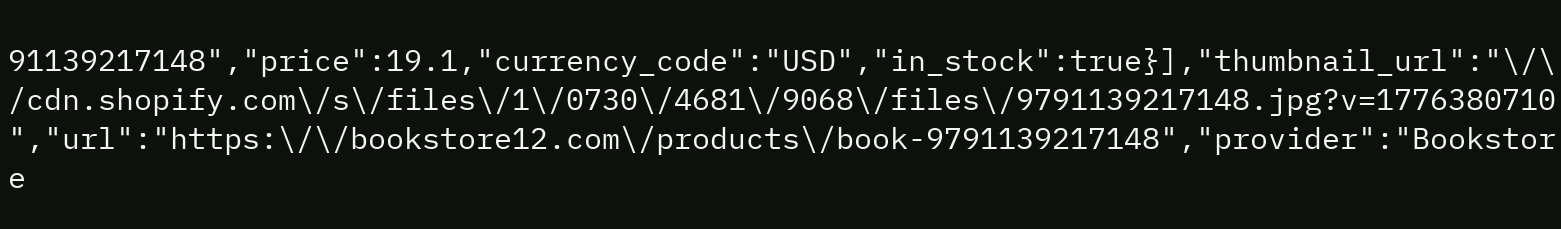91139217148","price":19.1,"currency_code":"USD","in_stock":true}],"thumbnail_url":"\/\/cdn.shopify.com\/s\/files\/1\/0730\/4681\/9068\/files\/9791139217148.jpg?v=1776380710","url":"https:\/\/bookstore12.com\/products\/book-9791139217148","provider":"Bookstore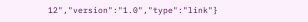12","version":"1.0","type":"link"}